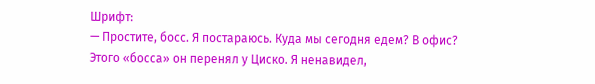Шрифт:
— Простите, босс. Я постараюсь. Куда мы сегодня едем? В офис?
Этого «босса» он перенял у Циско. Я ненавидел,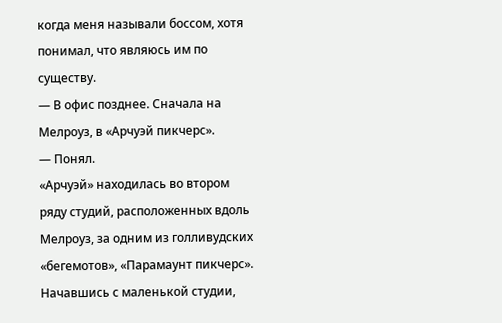когда меня называли боссом, хотя понимал, что являюсь им по существу.
— В офис позднее. Сначала на Мелроуз, в «Арчуэй пикчерс».
— Понял.
«Арчуэй» находилась во втором ряду студий, расположенных вдоль Мелроуз, за одним из голливудских «бегемотов», «Парамаунт пикчерс». Начавшись с маленькой студии,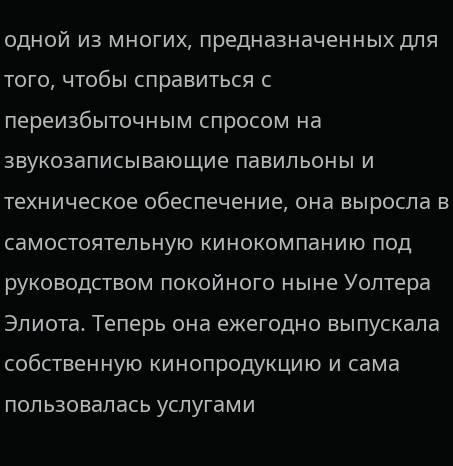одной из многих, предназначенных для того, чтобы справиться с переизбыточным спросом на звукозаписывающие павильоны и техническое обеспечение, она выросла в самостоятельную кинокомпанию под руководством покойного ныне Уолтера Элиота. Теперь она ежегодно выпускала собственную кинопродукцию и сама пользовалась услугами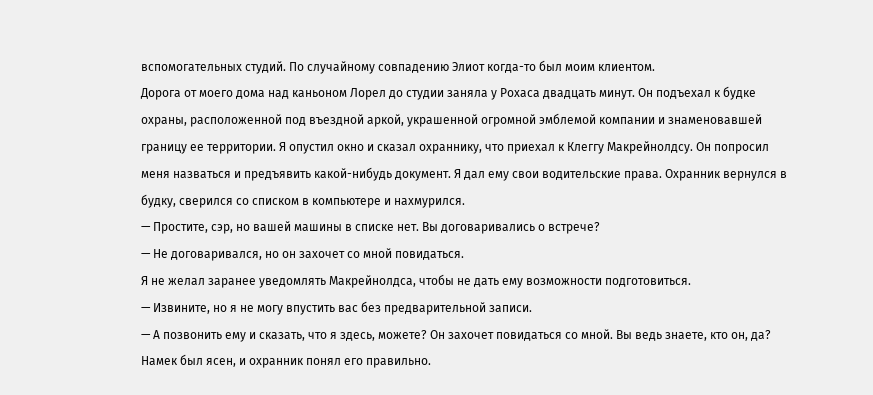вспомогательных студий. По случайному совпадению Элиот когда-то был моим клиентом.
Дорога от моего дома над каньоном Лорел до студии заняла у Рохаса двадцать минут. Он подъехал к будке охраны, расположенной под въездной аркой, украшенной огромной эмблемой компании и знаменовавшей границу ее территории. Я опустил окно и сказал охраннику, что приехал к Клеггу Макрейнолдсу. Он попросил меня назваться и предъявить какой-нибудь документ. Я дал ему свои водительские права. Охранник вернулся в будку, сверился со списком в компьютере и нахмурился.
— Простите, сэр, но вашей машины в списке нет. Вы договаривались о встрече?
— Не договаривался, но он захочет со мной повидаться.
Я не желал заранее уведомлять Макрейнолдса, чтобы не дать ему возможности подготовиться.
— Извините, но я не могу впустить вас без предварительной записи.
— А позвонить ему и сказать, что я здесь, можете? Он захочет повидаться со мной. Вы ведь знаете, кто он, да?
Намек был ясен, и охранник понял его правильно.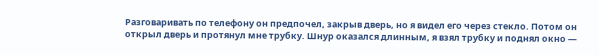Разговаривать по телефону он предпочел, закрыв дверь, но я видел его через стекло. Потом он открыл дверь и протянул мне трубку. Шнур оказался длинным, я взял трубку и поднял окно —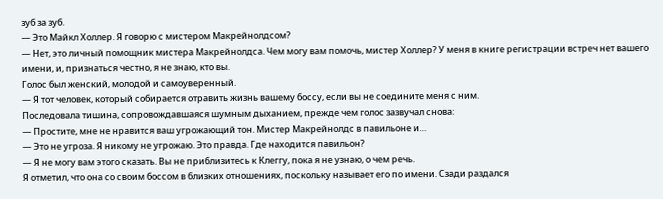зуб за зуб.
— Это Майкл Холлер. Я говорю с мистером Макрейнолдсом?
— Нет, это личный помощник мистера Макрейнолдса. Чем могу вам помочь, мистер Холлер? У меня в книге регистрации встреч нет вашего имени, и, признаться честно, я не знаю, кто вы.
Голос был женский, молодой и самоуверенный.
— Я тот человек, который собирается отравить жизнь вашему боссу, если вы не соедините меня с ним.
Последовала тишина, сопровождавшаяся шумным дыханием, прежде чем голос зазвучал снова:
— Простите, мне не нравится ваш угрожающий тон. Мистер Макрейнолдс в павильоне и…
— Это не угроза. Я никому не угрожаю. Это правда. Где находится павильон?
— Я не могу вам этого сказать. Вы не приблизитесь к Клеггу, пока я не узнаю, о чем речь.
Я отметил, что она со своим боссом в близких отношениях, поскольку называет его по имени. Сзади раздался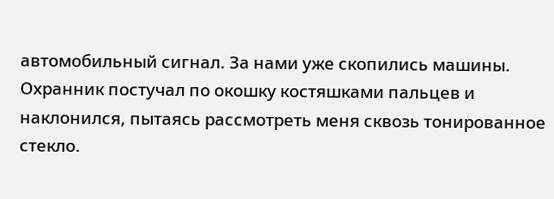автомобильный сигнал. За нами уже скопились машины. Охранник постучал по окошку костяшками пальцев и наклонился, пытаясь рассмотреть меня сквозь тонированное стекло.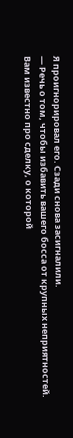Я проигнорировал его. Сзади снова засигналили.
— Речь о том, чтобы избавить вашего босса от крупных неприятностей. Вам известно про сделку, о которой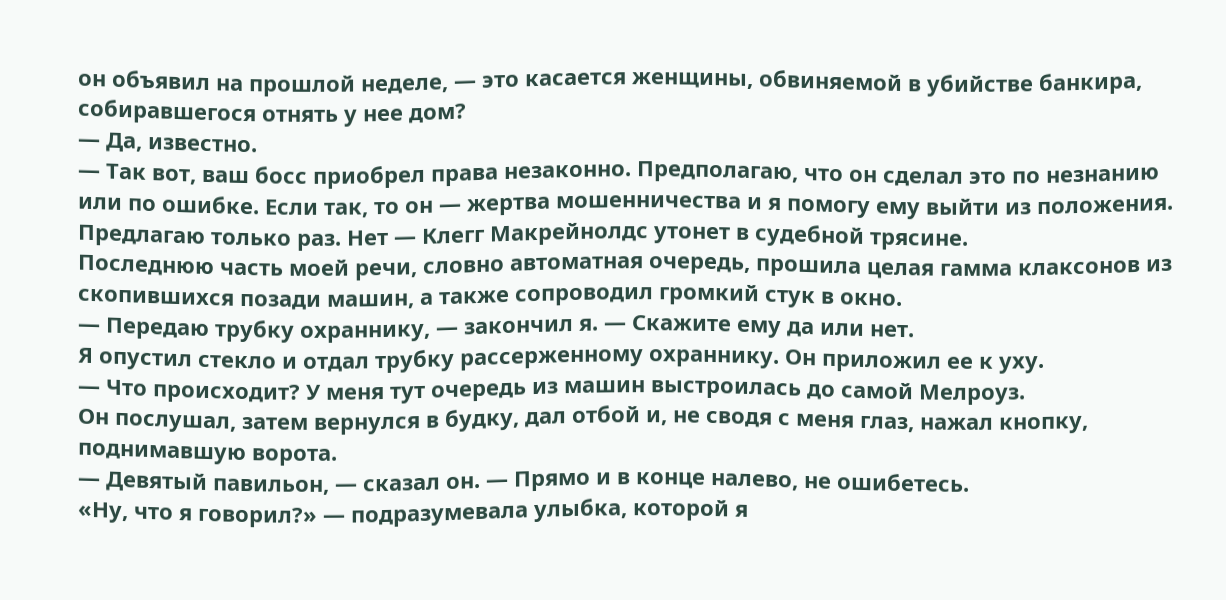он объявил на прошлой неделе, — это касается женщины, обвиняемой в убийстве банкира, собиравшегося отнять у нее дом?
— Да, известно.
— Так вот, ваш босс приобрел права незаконно. Предполагаю, что он сделал это по незнанию или по ошибке. Если так, то он — жертва мошенничества и я помогу ему выйти из положения. Предлагаю только раз. Нет — Клегг Макрейнолдс утонет в судебной трясине.
Последнюю часть моей речи, словно автоматная очередь, прошила целая гамма клаксонов из скопившихся позади машин, а также сопроводил громкий стук в окно.
— Передаю трубку охраннику, — закончил я. — Скажите ему да или нет.
Я опустил стекло и отдал трубку рассерженному охраннику. Он приложил ее к уху.
— Что происходит? У меня тут очередь из машин выстроилась до самой Мелроуз.
Он послушал, затем вернулся в будку, дал отбой и, не сводя с меня глаз, нажал кнопку, поднимавшую ворота.
— Девятый павильон, — сказал он. — Прямо и в конце налево, не ошибетесь.
«Ну, что я говорил?» — подразумевала улыбка, которой я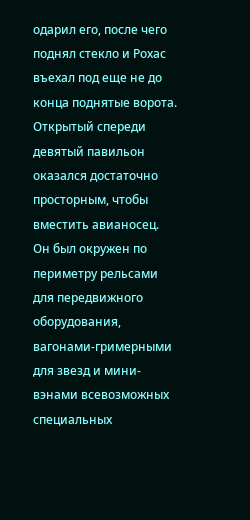одарил его, после чего поднял стекло и Рохас въехал под еще не до конца поднятые ворота.
Открытый спереди девятый павильон оказался достаточно просторным, чтобы вместить авианосец. Он был окружен по периметру рельсами для передвижного оборудования, вагонами-гримерными для звезд и мини-вэнами всевозможных специальных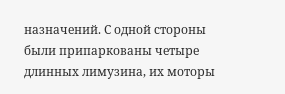назначений. С одной стороны были припаркованы четыре длинных лимузина, их моторы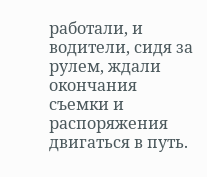работали, и водители, сидя за рулем, ждали окончания съемки и распоряжения двигаться в путь.